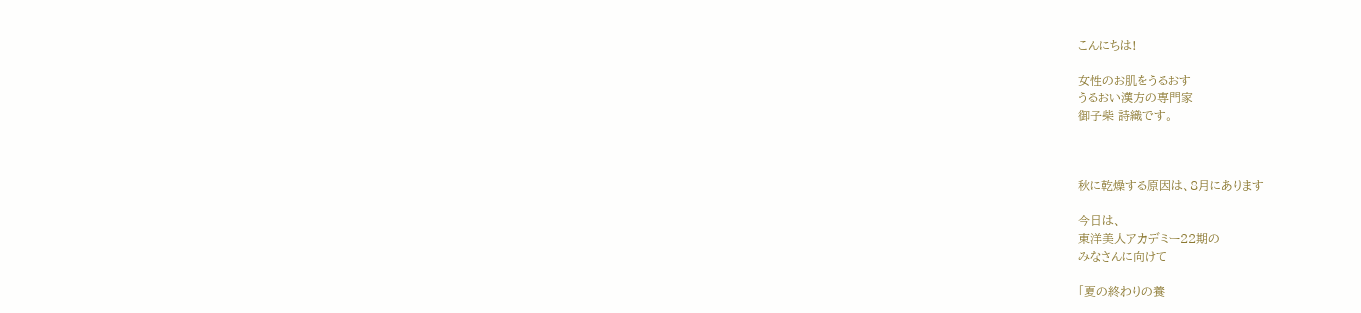こんにちは!

女性のお肌をうるおす
うるおい漢方の専門家
御子柴 詩織です。



秋に乾燥する原因は、8月にあります

今日は、
東洋美人アカデミー22期の
みなさんに向けて

「夏の終わりの養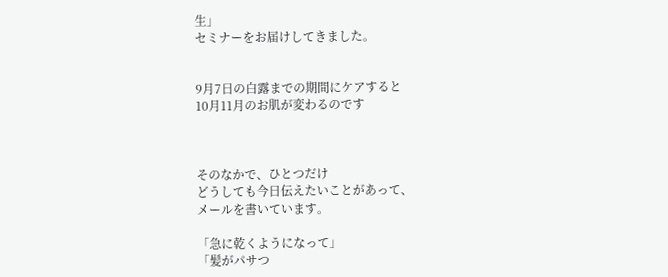生」
セミナーをお届けしてきました。


9月7日の白露までの期間にケアすると
10月11月のお肌が変わるのです



そのなかで、ひとつだけ
どうしても今日伝えたいことがあって、
メールを書いています。

「急に乾くようになって」
「髪がパサつ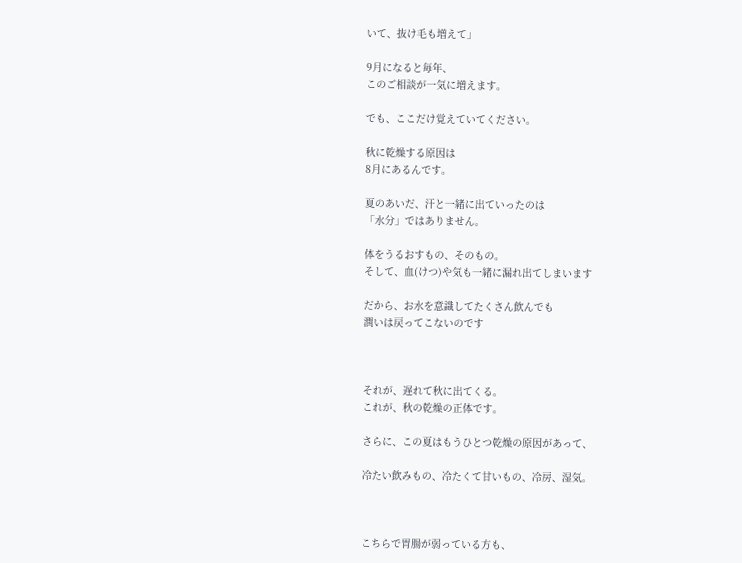いて、抜け毛も増えて」

9月になると毎年、
このご相談が一気に増えます。

でも、ここだけ覚えていてください。

秋に乾燥する原因は
8月にあるんです。

夏のあいだ、汗と一緒に出ていったのは
「水分」ではありません。

体をうるおすもの、そのもの。
そして、血(けつ)や気も一緒に漏れ出てしまいます

だから、お水を意識してたくさん飲んでも
潤いは戻ってこないのです



それが、遅れて秋に出てくる。
これが、秋の乾燥の正体です。

さらに、この夏はもうひとつ乾燥の原因があって、

冷たい飲みもの、冷たくて甘いもの、冷房、湿気。



こちらで胃腸が弱っている方も、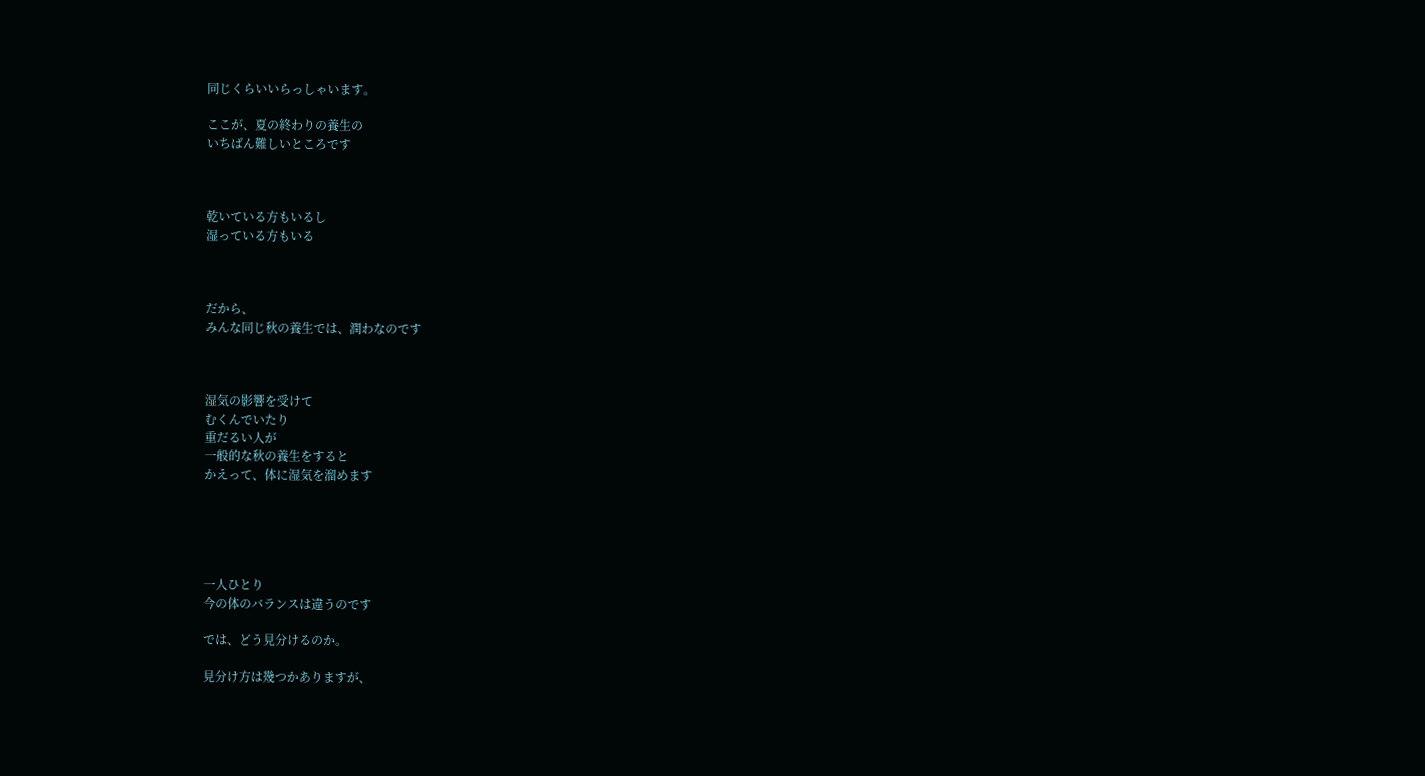同じくらいいらっしゃいます。

ここが、夏の終わりの養生の
いちばん難しいところです



乾いている方もいるし
湿っている方もいる



だから、
みんな同じ秋の養生では、潤わなのです



湿気の影響を受けて
むくんでいたり
重だるい人が
一般的な秋の養生をすると
かえって、体に湿気を溜めます





一人ひとり
今の体のバランスは違うのです

では、どう見分けるのか。

見分け方は幾つかありますが、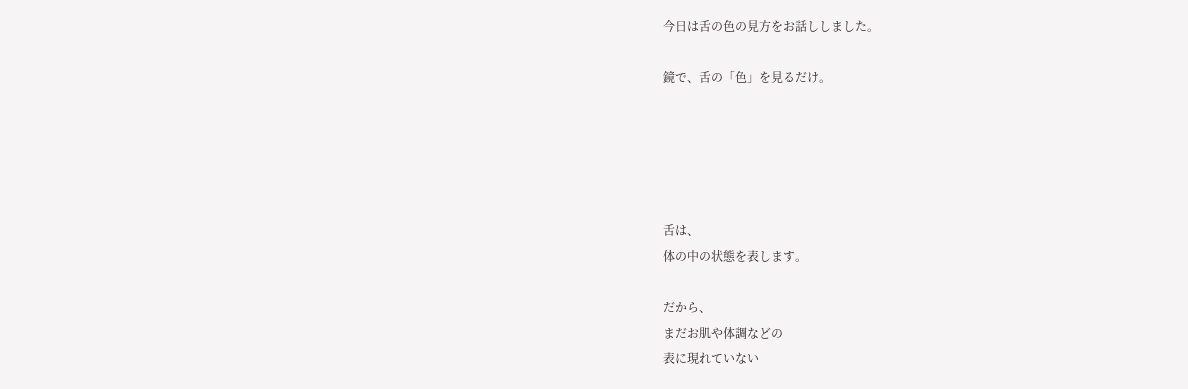今日は舌の色の見方をお話ししました。

鏡で、舌の「色」を見るだけ。





舌は、
体の中の状態を表します。

だから、
まだお肌や体調などの
表に現れていない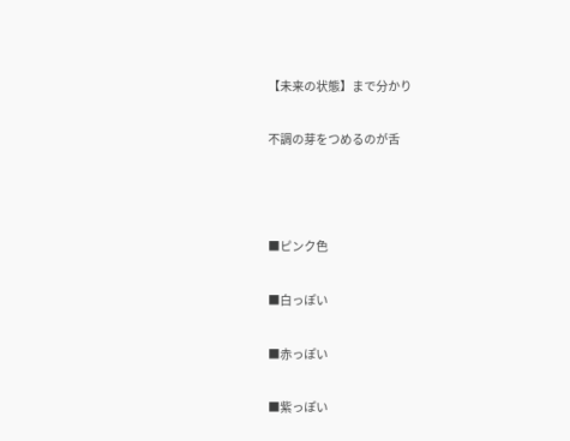【未来の状態】まで分かり

不調の芽をつめるのが舌



■ピンク色

■白っぽい

■赤っぽい

■紫っぽい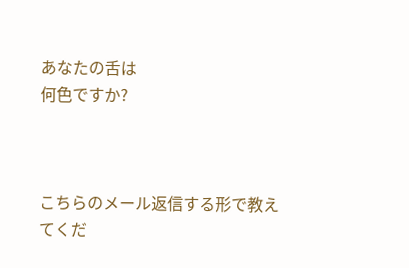あなたの舌は
何色ですか?



こちらのメール返信する形で教えてくだ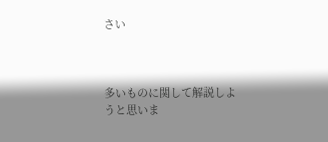さい



多いものに関して解説しようと思いま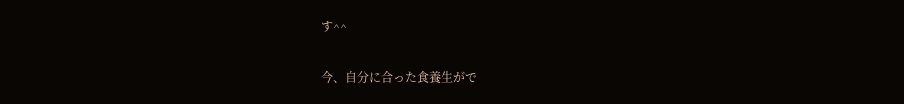す^^

今、自分に合った食養生がで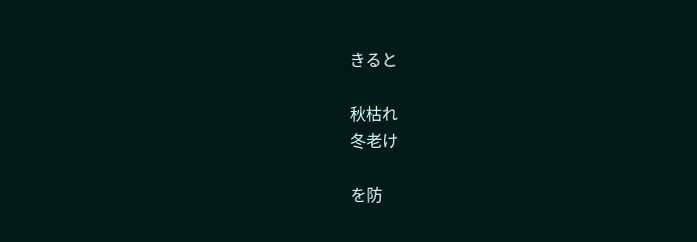きると

秋枯れ
冬老け

を防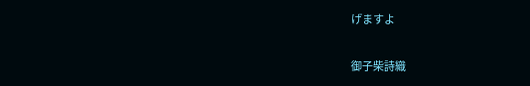げますよ

御子柴詩織